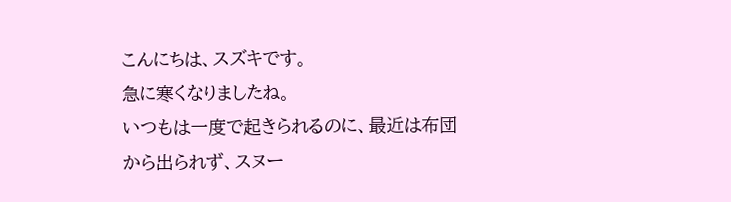こんにちは、スズキです。
急に寒くなりましたね。
いつもは一度で起きられるのに、最近は布団から出られず、スヌー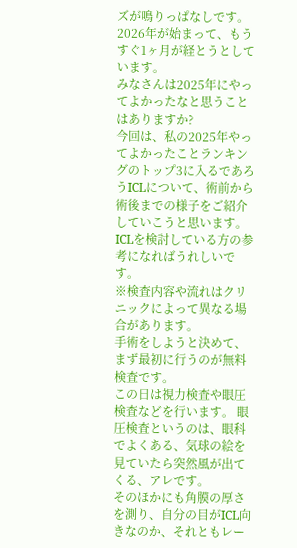ズが鳴りっぱなしです。
2026年が始まって、もうすぐ1ヶ月が経とうとしています。
みなさんは2025年にやってよかったなと思うことはありますか?
今回は、私の2025年やってよかったことランキングのトップ3に入るであろうICLについて、術前から術後までの様子をご紹介していこうと思います。
ICLを検討している方の参考になればうれしいです。
※検査内容や流れはクリニックによって異なる場合があります。
手術をしようと決めて、まず最初に行うのが無料検査です。
この日は視力検査や眼圧検査などを行います。 眼圧検査というのは、眼科でよくある、気球の絵を見ていたら突然風が出てくる、アレです。
そのほかにも角膜の厚さを測り、自分の目がICL向きなのか、それともレー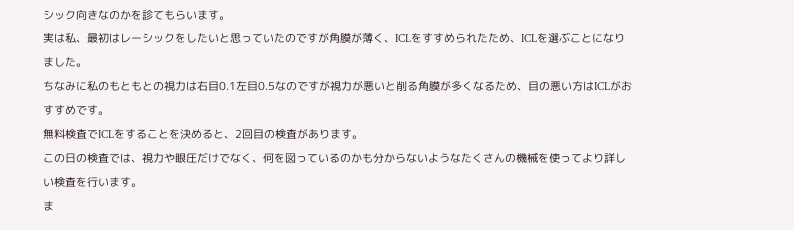シック向きなのかを診てもらいます。
実は私、最初はレーシックをしたいと思っていたのですが角膜が薄く、ICLをすすめられたため、ICLを選ぶことになりました。
ちなみに私のもともとの視力は右目0.1左目0.5なのですが視力が悪いと削る角膜が多くなるため、目の悪い方はICLがおすすめです。
無料検査でICLをすることを決めると、2回目の検査があります。
この日の検査では、視力や眼圧だけでなく、何を図っているのかも分からないようなたくさんの機械を使ってより詳しい検査を行います。
ま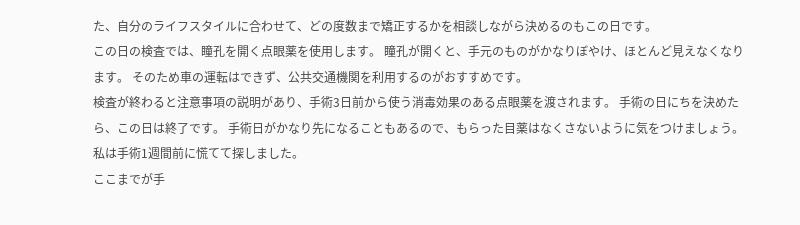た、自分のライフスタイルに合わせて、どの度数まで矯正するかを相談しながら決めるのもこの日です。
この日の検査では、瞳孔を開く点眼薬を使用します。 瞳孔が開くと、手元のものがかなりぼやけ、ほとんど見えなくなります。 そのため車の運転はできず、公共交通機関を利用するのがおすすめです。
検査が終わると注意事項の説明があり、手術3日前から使う消毒効果のある点眼薬を渡されます。 手術の日にちを決めたら、この日は終了です。 手術日がかなり先になることもあるので、もらった目薬はなくさないように気をつけましょう。 私は手術1週間前に慌てて探しました。
ここまでが手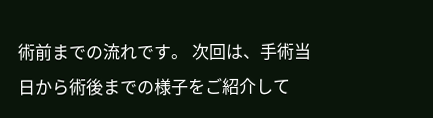術前までの流れです。 次回は、手術当日から術後までの様子をご紹介して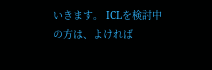いきます。 ICLを検討中の方は、よければ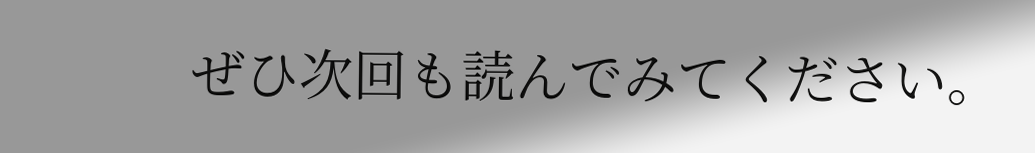ぜひ次回も読んでみてください。